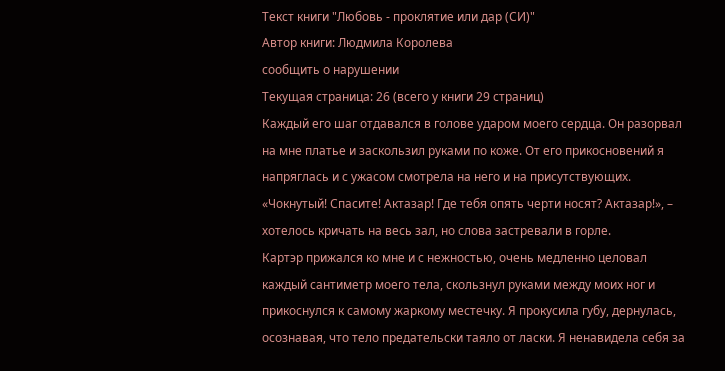Текст книги "Любовь - проклятие или дар (СИ)"
Автор книги: Людмила Королева
сообщить о нарушении
Текущая страница: 26 (всего у книги 29 страниц)
Каждый его шаг отдавался в голове ударом моего сердца. Он разорвал на мне платье и заскользил руками по коже. От его прикосновений я напряглась и с ужасом смотрела на него и на присутствующих.
«Чокнутый! Спасите! Актазар! Где тебя опять черти носят? Актазар!», – хотелось кричать на весь зал, но слова застревали в горле.
Картэр прижался ко мне и с нежностью, очень медленно целовал каждый сантиметр моего тела, скользнул руками между моих ног и прикоснулся к самому жаркому местечку. Я прокусила губу, дернулась, осознавая, что тело предательски таяло от ласки. Я ненавидела себя за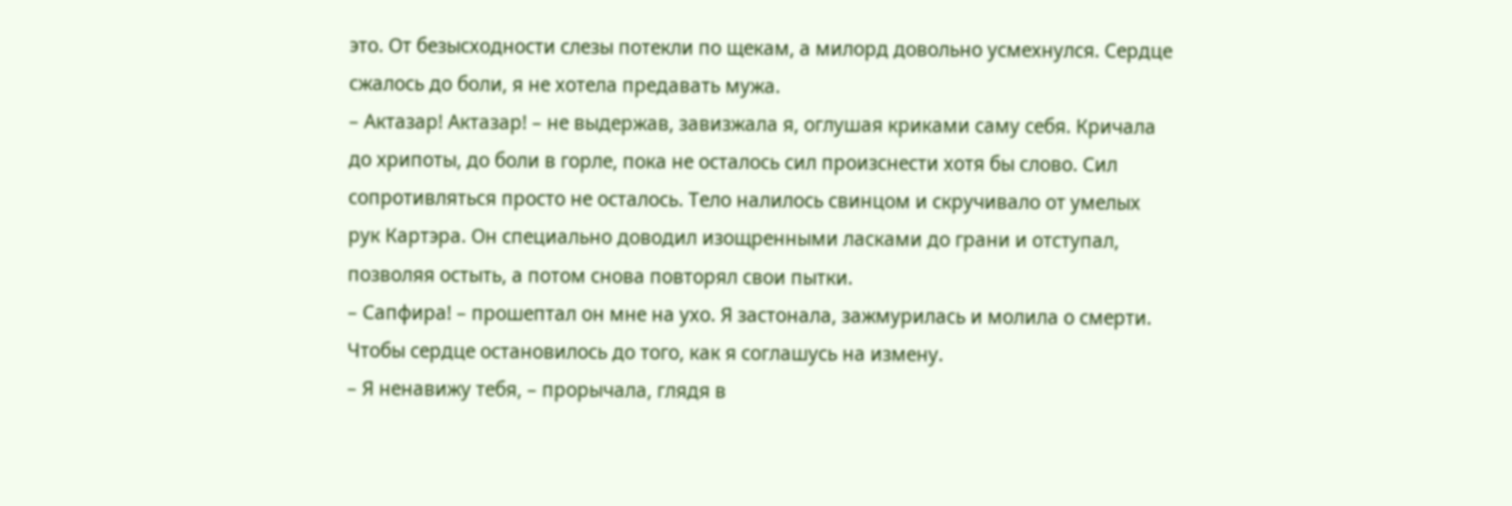это. От безысходности слезы потекли по щекам, а милорд довольно усмехнулся. Сердце сжалось до боли, я не хотела предавать мужа.
– Актазар! Актазар! – не выдержав, завизжала я, оглушая криками саму себя. Кричала до хрипоты, до боли в горле, пока не осталось сил произснести хотя бы слово. Сил сопротивляться просто не осталось. Тело налилось свинцом и скручивало от умелых рук Картэра. Он специально доводил изощренными ласками до грани и отступал, позволяя остыть, а потом снова повторял свои пытки.
– Сапфира! – прошептал он мне на ухо. Я застонала, зажмурилась и молила о смерти. Чтобы сердце остановилось до того, как я соглашусь на измену.
– Я ненавижу тебя, – прорычала, глядя в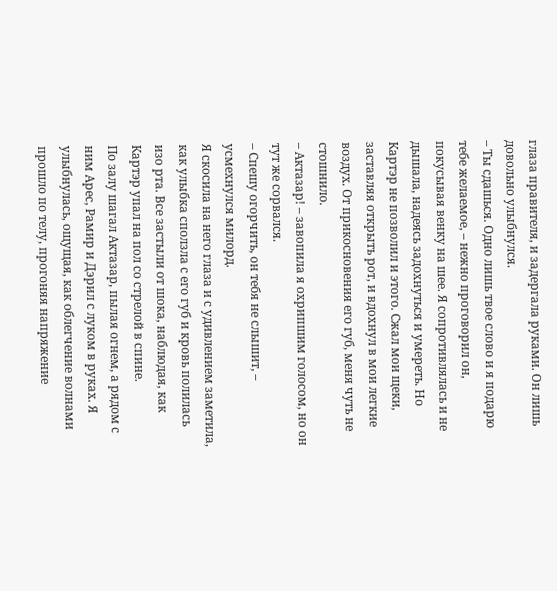глаза правителя, и задергала руками. Он лишь довольно улыбнулся.
– Ты сдашься. Одно лишь твое слово и я подарю тебе желаемое, – нежно проговорил он, покусывая венку на шее. Я сопротивлялась и не дышала, надеясь задохнуться и умереть. Но Картэр не позволил и этого. Сжал мои щеки, заставляя открыть рот, и вдохнул в мои легкие воздух. От прикосновения его губ, меня чуть не стошнило.
– Актазар! – завопила я охрипшим голосом, но он тут же сорвался.
– Спешу огорчить, он тебя не слышит, – усмехнулся милорд.
Я скосила на него глаза и с удивлением заметила, как улыбка сползла с его губ и кровь полилась изо рта. Все застыли от шока, наблюдая, как Картэр упал на пол со стрелой в спине.
По залу шагал Актазар, пылая огнем, а рядом с ним Арес, Рамир и Дэрил с луком в руках. Я улыбнулась, ощущая, как облегчение волнами прошло по телу, прогоняя напряжение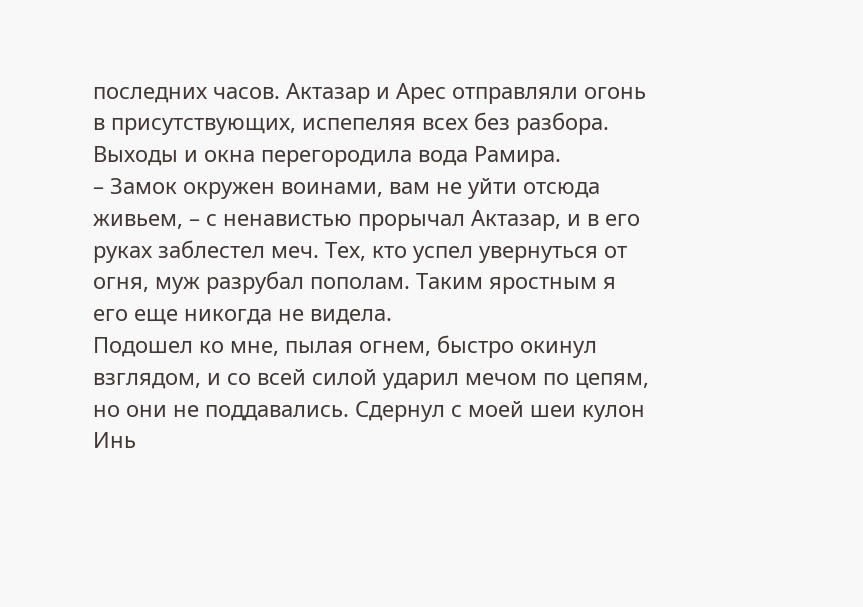последних часов. Актазар и Арес отправляли огонь в присутствующих, испепеляя всех без разбора. Выходы и окна перегородила вода Рамира.
– Замок окружен воинами, вам не уйти отсюда живьем, – с ненавистью прорычал Актазар, и в его руках заблестел меч. Тех, кто успел увернуться от огня, муж разрубал пополам. Таким яростным я его еще никогда не видела.
Подошел ко мне, пылая огнем, быстро окинул взглядом, и со всей силой ударил мечом по цепям, но они не поддавались. Сдернул с моей шеи кулон Инь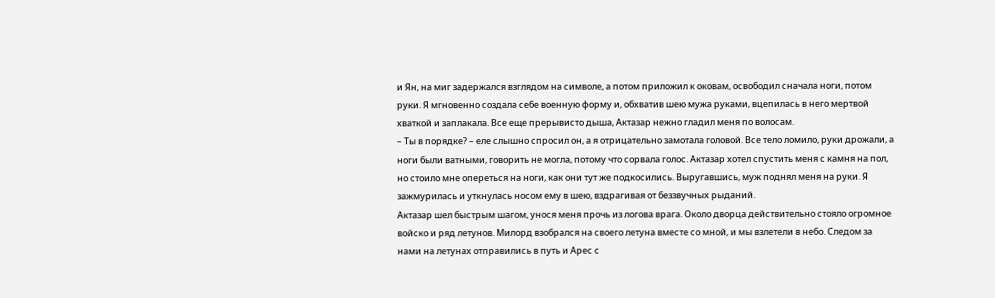и Ян, на миг задержался взглядом на символе, а потом приложил к оковам, освободил сначала ноги, потом руки. Я мгновенно создала себе военную форму и, обхватив шею мужа руками, вцепилась в него мертвой хваткой и заплакала. Все еще прерывисто дыша, Актазар нежно гладил меня по волосам.
– Ты в порядке? – еле слышно спросил он, а я отрицательно замотала головой. Все тело ломило, руки дрожали, а ноги были ватными, говорить не могла, потому что сорвала голос. Актазар хотел спустить меня с камня на пол, но стоило мне опереться на ноги, как они тут же подкосились. Выругавшись, муж поднял меня на руки. Я зажмурилась и уткнулась носом ему в шею, вздрагивая от беззвучных рыданий.
Актазар шел быстрым шагом, унося меня прочь из логова врага. Около дворца действительно стояло огромное войско и ряд летунов. Милорд взобрался на своего летуна вместе со мной, и мы взлетели в небо. Следом за нами на летунах отправились в путь и Арес с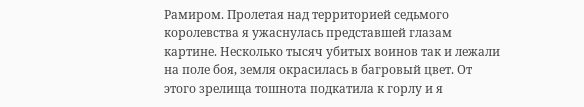Рамиром. Пролетая над территорией седьмого королевства я ужаснулась представшей глазам картине. Несколько тысяч убитых воинов так и лежали на поле боя, земля окрасилась в багровый цвет. От этого зрелища тошнота подкатила к горлу и я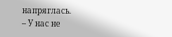напряглась.
– У нас не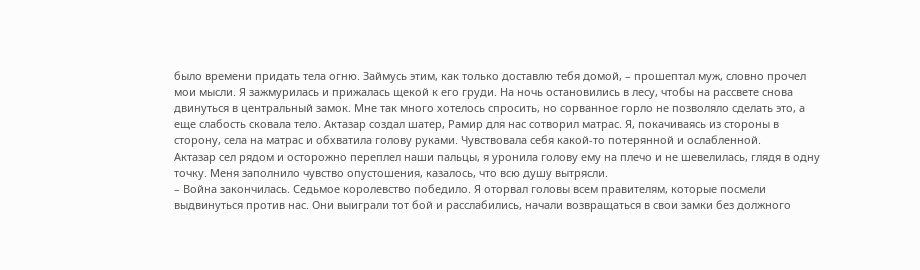было времени придать тела огню. Займусь этим, как только доставлю тебя домой, – прошептал муж, словно прочел мои мысли. Я зажмурилась и прижалась щекой к его груди. На ночь остановились в лесу, чтобы на рассвете снова двинуться в центральный замок. Мне так много хотелось спросить, но сорванное горло не позволяло сделать это, а еще слабость сковала тело. Актазар создал шатер, Рамир для нас сотворил матрас. Я, покачиваясь из стороны в сторону, села на матрас и обхватила голову руками. Чувствовала себя какой-то потерянной и ослабленной.
Актазар сел рядом и осторожно переплел наши пальцы, я уронила голову ему на плечо и не шевелилась, глядя в одну точку. Меня заполнило чувство опустошения, казалось, что всю душу вытрясли.
– Война закончилась. Седьмое королевство победило. Я оторвал головы всем правителям, которые посмели выдвинуться против нас. Они выиграли тот бой и расслабились, начали возвращаться в свои замки без должного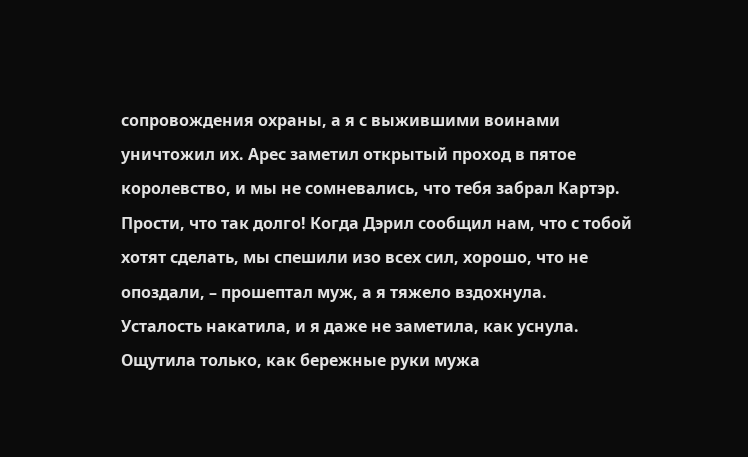сопровождения охраны, а я с выжившими воинами уничтожил их. Арес заметил открытый проход в пятое королевство, и мы не сомневались, что тебя забрал Картэр. Прости, что так долго! Когда Дэрил сообщил нам, что с тобой хотят сделать, мы спешили изо всех сил, хорошо, что не опоздали, – прошептал муж, а я тяжело вздохнула.
Усталость накатила, и я даже не заметила, как уснула. Ощутила только, как бережные руки мужа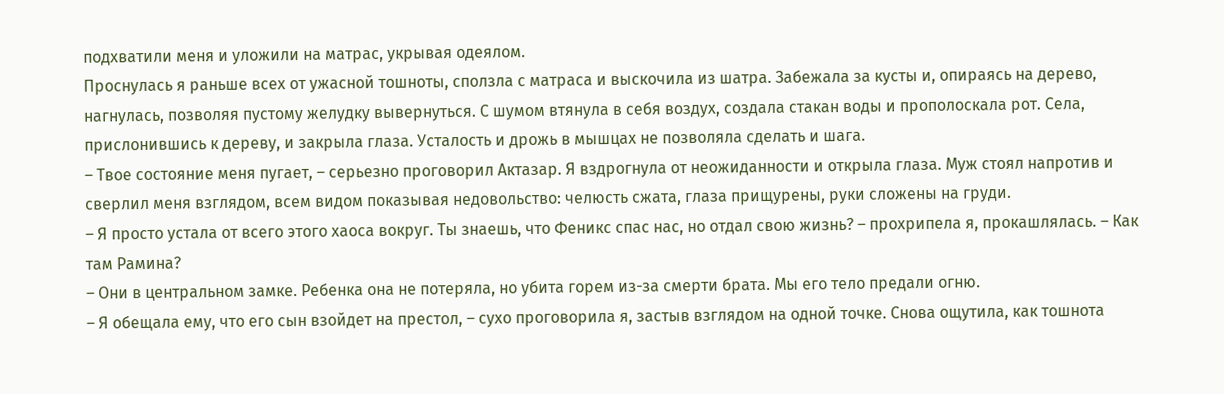подхватили меня и уложили на матрас, укрывая одеялом.
Проснулась я раньше всех от ужасной тошноты, сползла с матраса и выскочила из шатра. Забежала за кусты и, опираясь на дерево, нагнулась, позволяя пустому желудку вывернуться. С шумом втянула в себя воздух, создала стакан воды и прополоскала рот. Села, прислонившись к дереву, и закрыла глаза. Усталость и дрожь в мышцах не позволяла сделать и шага.
– Твое состояние меня пугает, – серьезно проговорил Актазар. Я вздрогнула от неожиданности и открыла глаза. Муж стоял напротив и сверлил меня взглядом, всем видом показывая недовольство: челюсть сжата, глаза прищурены, руки сложены на груди.
– Я просто устала от всего этого хаоса вокруг. Ты знаешь, что Феникс спас нас, но отдал свою жизнь? – прохрипела я, прокашлялась. – Как там Рамина?
– Они в центральном замке. Ребенка она не потеряла, но убита горем из-за смерти брата. Мы его тело предали огню.
– Я обещала ему, что его сын взойдет на престол, – сухо проговорила я, застыв взглядом на одной точке. Снова ощутила, как тошнота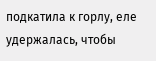подкатила к горлу, еле удержалась, чтобы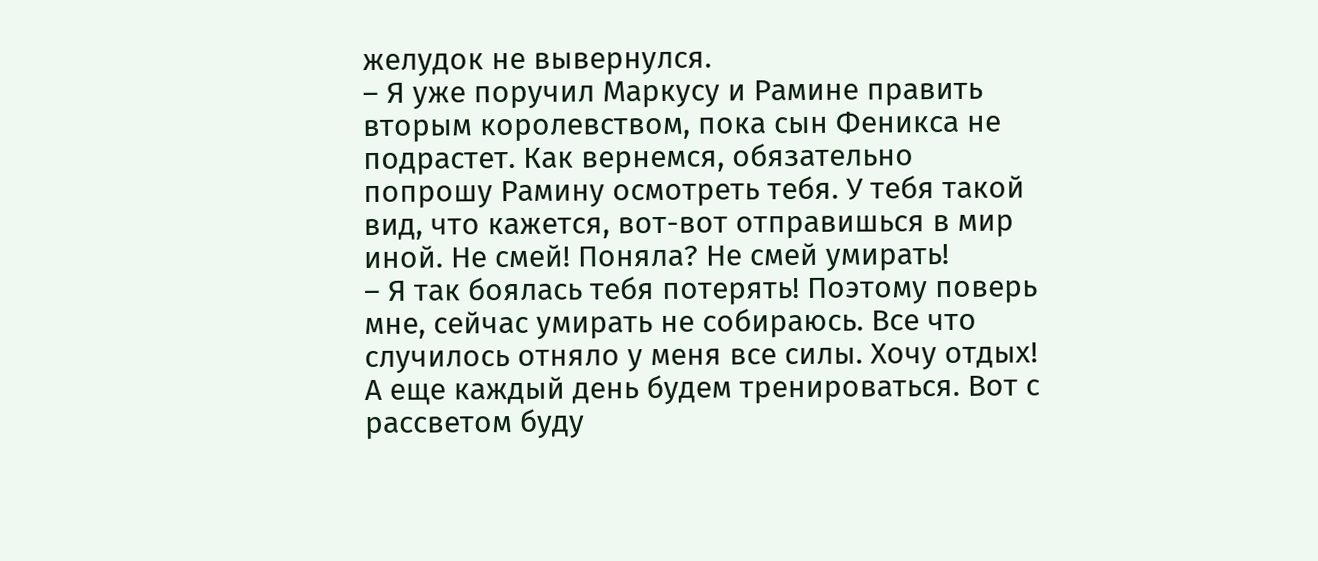желудок не вывернулся.
– Я уже поручил Маркусу и Рамине править вторым королевством, пока сын Феникса не подрастет. Как вернемся, обязательно попрошу Рамину осмотреть тебя. У тебя такой вид, что кажется, вот-вот отправишься в мир иной. Не смей! Поняла? Не смей умирать!
– Я так боялась тебя потерять! Поэтому поверь мне, сейчас умирать не собираюсь. Все что случилось отняло у меня все силы. Хочу отдых! А еще каждый день будем тренироваться. Вот с рассветом буду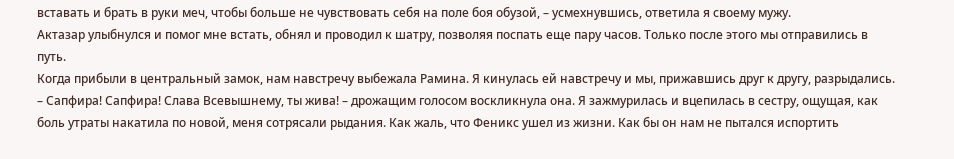вставать и брать в руки меч, чтобы больше не чувствовать себя на поле боя обузой, – усмехнувшись, ответила я своему мужу.
Актазар улыбнулся и помог мне встать, обнял и проводил к шатру, позволяя поспать еще пару часов. Только после этого мы отправились в путь.
Когда прибыли в центральный замок, нам навстречу выбежала Рамина. Я кинулась ей навстречу и мы, прижавшись друг к другу, разрыдались.
– Сапфира! Сапфира! Слава Всевышнему, ты жива! – дрожащим голосом воскликнула она. Я зажмурилась и вцепилась в сестру, ощущая, как боль утраты накатила по новой, меня сотрясали рыдания. Как жаль, что Феникс ушел из жизни. Как бы он нам не пытался испортить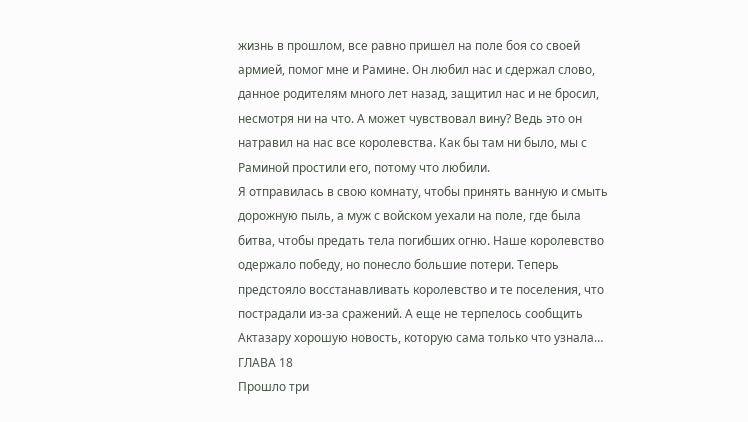жизнь в прошлом, все равно пришел на поле боя со своей армией, помог мне и Рамине. Он любил нас и сдержал слово, данное родителям много лет назад, защитил нас и не бросил, несмотря ни на что. А может чувствовал вину? Ведь это он натравил на нас все королевства. Как бы там ни было, мы с Раминой простили его, потому что любили.
Я отправилась в свою комнату, чтобы принять ванную и смыть дорожную пыль, а муж с войском уехали на поле, где была битва, чтобы предать тела погибших огню. Наше королевство одержало победу, но понесло большие потери. Теперь предстояло восстанавливать королевство и те поселения, что пострадали из-за сражений. А еще не терпелось сообщить Актазару хорошую новость, которую сама только что узнала…
ГЛАВА 18
Прошло три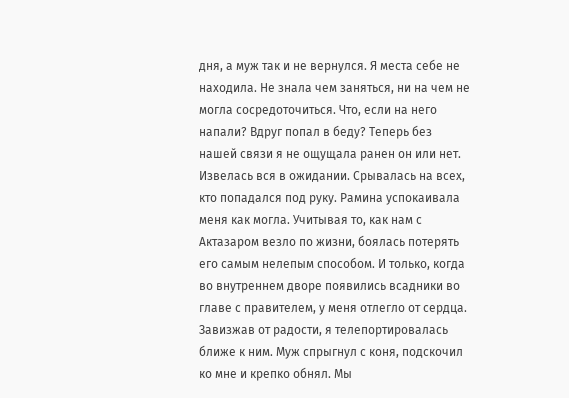дня, а муж так и не вернулся. Я места себе не находила. Не знала чем заняться, ни на чем не могла сосредоточиться. Что, если на него напали? Вдруг попал в беду? Теперь без нашей связи я не ощущала ранен он или нет. Извелась вся в ожидании. Срывалась на всех, кто попадался под руку. Рамина успокаивала меня как могла. Учитывая то, как нам с Актазаром везло по жизни, боялась потерять его самым нелепым способом. И только, когда во внутреннем дворе появились всадники во главе с правителем, у меня отлегло от сердца. Завизжав от радости, я телепортировалась ближе к ним. Муж спрыгнул с коня, подскочил ко мне и крепко обнял. Мы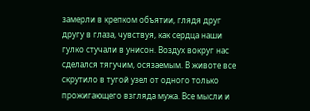замерли в крепком объятии, глядя друг другу в глаза, чувствуя, как сердца наши гулко стучали в унисон. Воздух вокруг нас сделался тягучим, осязаемым. В животе все скрутило в тугой узел от одного только прожигающего взгляда мужа. Все мысли и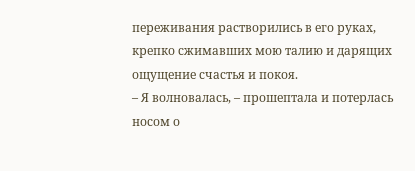переживания растворились в его руках, крепко сжимавших мою талию и дарящих ощущение счастья и покоя.
– Я волновалась, – прошептала и потерлась носом о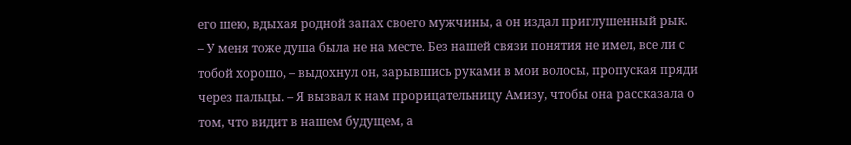его шею, вдыхая родной запах своего мужчины, а он издал приглушенный рык.
– У меня тоже душа была не на месте. Без нашей связи понятия не имел, все ли с тобой хорошо, – выдохнул он, зарывшись руками в мои волосы, пропуская пряди через пальцы. – Я вызвал к нам прорицательницу Амизу, чтобы она рассказала о том, что видит в нашем будущем, а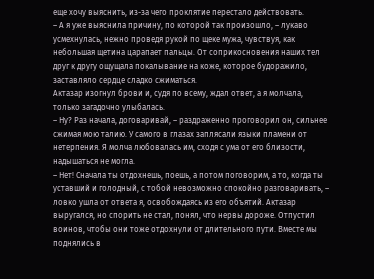еще хочу выяснить, из-за чего проклятие перестало действовать.
– А я уже выяснила причину, по которой так произошло, – лукаво усмехнулась, нежно проведя рукой по щеке мужа, чувствуя, как небольшая щетина царапает пальцы. От соприкосновения наших тел друг к другу ощущала покалывание на коже, которое будоражило, заставляло сердце сладко сжиматься.
Актазар изогнул брови и, судя по всему, ждал ответ, а я молчала, только загадочно улыбалась.
– Ну? Раз начала, договаривай, – раздраженно проговорил он, сильнее сжимая мою талию. У самого в глазах заплясали языки пламени от нетерпения. Я молча любовалась им, сходя с ума от его близости, надышаться не могла.
– Нет! Сначала ты отдохнешь, поешь, а потом поговорим, а то, когда ты уставший и голодный, с тобой невозможно спокойно разговаривать, – ловко ушла от ответа я, освобождаясь из его объятий. Актазар выругался, но спорить не стал, понял, что нервы дороже. Отпустил воинов, чтобы они тоже отдохнули от длительного пути. Вместе мы поднялись в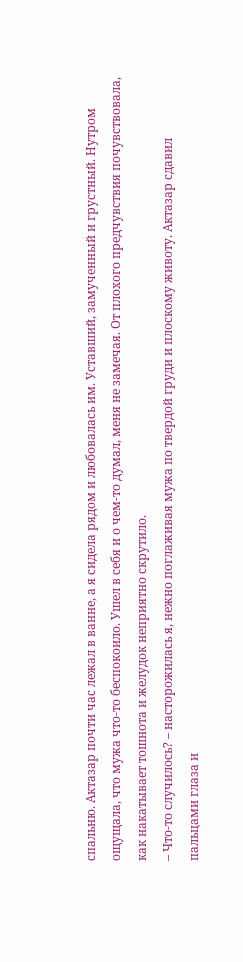спальню. Актазар почти час лежал в ванне, а я сидела рядом и любовалась им. Уставший, замученный и грустный. Нутром ощущала, что мужа что-то беспокоило. Ушел в себя и о чем-то думал, меня не замечая. От плохого предчувствия почувствовала, как накатывает тошнота и желудок неприятно скрутило.
– Что-то случилось? – насторожилась я, нежно поглаживая мужа по твердой груди и плоскому животу. Актазар сдавил пальцами глаза и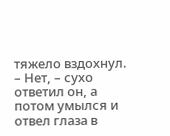тяжело вздохнул.
– Нет, – сухо ответил он, а потом умылся и отвел глаза в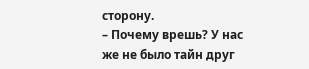сторону.
– Почему врешь? У нас же не было тайн друг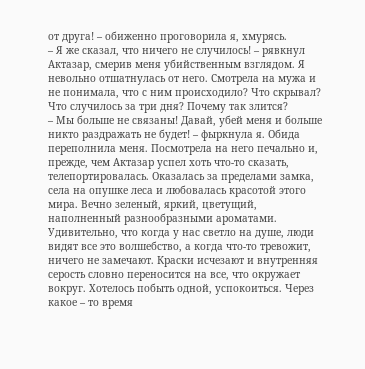от друга! – обиженно проговорила я, хмурясь.
– Я же сказал, что ничего не случилось! – рявкнул Актазар, смерив меня убийственным взглядом. Я невольно отшатнулась от него. Смотрела на мужа и не понимала, что с ним происходило? Что скрывал? Что случилось за три дня? Почему так злится?
– Мы больше не связаны! Давай, убей меня и больше никто раздражать не будет! – фыркнула я. Обида переполнила меня. Посмотрела на него печально и, прежде, чем Актазар успел хоть что-то сказать, телепортировалась. Оказалась за пределами замка, села на опушке леса и любовалась красотой этого мира. Вечно зеленый, яркий, цветущий, наполненный разнообразными ароматами. Удивительно, что когда у нас светло на душе, люди видят все это волшебство, а когда что-то тревожит, ничего не замечают. Краски исчезают и внутренняя серость словно переносится на все, что окружает вокруг. Хотелось побыть одной, успокоиться. Через какое – то время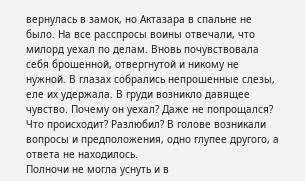вернулась в замок, но Актазара в спальне не было. На все расспросы воины отвечали, что милорд уехал по делам. Вновь почувствовала себя брошенной, отвергнутой и никому не нужной. В глазах собрались непрошенные слезы, еле их удержала. В груди возникло давящее чувство. Почему он уехал? Даже не попрощался? Что происходит? Разлюбил? В голове возникали вопросы и предположения, одно глупее другого, а ответа не находилось.
Полночи не могла уснуть и в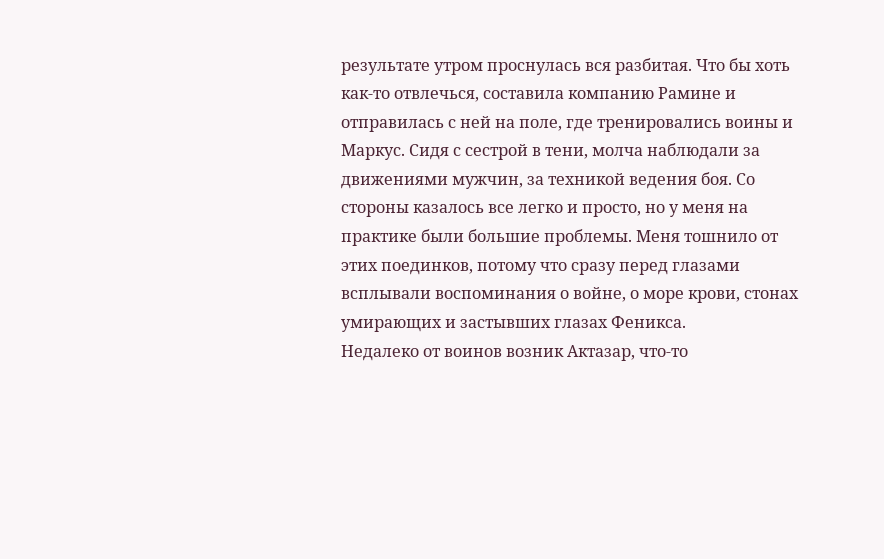результате утром проснулась вся разбитая. Что бы хоть как-то отвлечься, составила компанию Рамине и отправилась с ней на поле, где тренировались воины и Маркус. Сидя с сестрой в тени, молча наблюдали за движениями мужчин, за техникой ведения боя. Со стороны казалось все легко и просто, но у меня на практике были большие проблемы. Меня тошнило от этих поединков, потому что сразу перед глазами всплывали воспоминания о войне, о море крови, стонах умирающих и застывших глазах Феникса.
Недалеко от воинов возник Актазар, что-то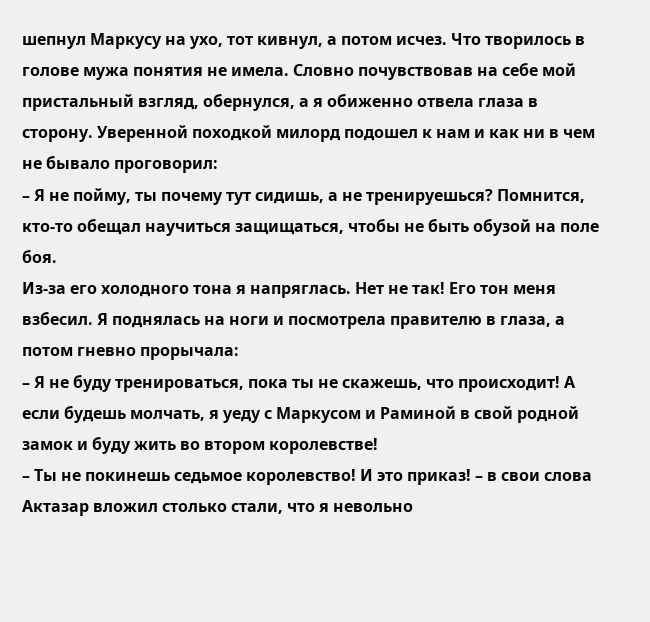шепнул Маркусу на ухо, тот кивнул, а потом исчез. Что творилось в голове мужа понятия не имела. Словно почувствовав на себе мой пристальный взгляд, обернулся, а я обиженно отвела глаза в сторону. Уверенной походкой милорд подошел к нам и как ни в чем не бывало проговорил:
– Я не пойму, ты почему тут сидишь, а не тренируешься? Помнится, кто-то обещал научиться защищаться, чтобы не быть обузой на поле боя.
Из-за его холодного тона я напряглась. Нет не так! Его тон меня взбесил. Я поднялась на ноги и посмотрела правителю в глаза, а потом гневно прорычала:
– Я не буду тренироваться, пока ты не скажешь, что происходит! А если будешь молчать, я уеду с Маркусом и Раминой в свой родной замок и буду жить во втором королевстве!
– Ты не покинешь седьмое королевство! И это приказ! – в свои слова Актазар вложил столько стали, что я невольно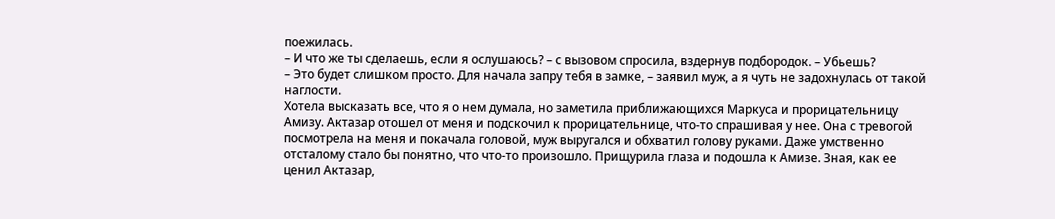поежилась.
– И что же ты сделаешь, если я ослушаюсь? – с вызовом спросила, вздернув подбородок. – Убьешь?
– Это будет слишком просто. Для начала запру тебя в замке, – заявил муж, а я чуть не задохнулась от такой наглости.
Хотела высказать все, что я о нем думала, но заметила приближающихся Маркуса и прорицательницу Амизу. Актазар отошел от меня и подскочил к прорицательнице, что-то спрашивая у нее. Она с тревогой посмотрела на меня и покачала головой, муж выругался и обхватил голову руками. Даже умственно отсталому стало бы понятно, что что-то произошло. Прищурила глаза и подошла к Амизе. Зная, как ее ценил Актазар,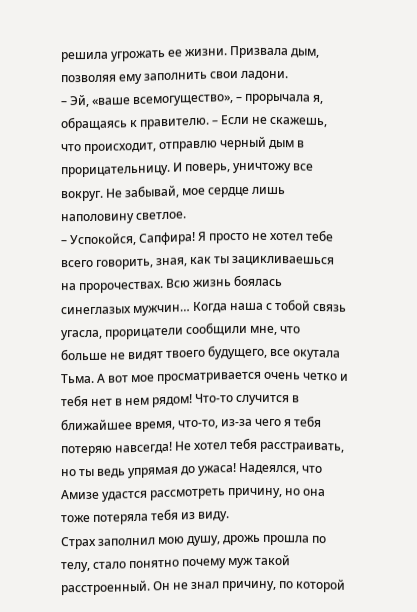решила угрожать ее жизни. Призвала дым, позволяя ему заполнить свои ладони.
– Эй, «ваше всемогущество», – прорычала я, обращаясь к правителю. – Если не скажешь, что происходит, отправлю черный дым в прорицательницу. И поверь, уничтожу все вокруг. Не забывай, мое сердце лишь наполовину светлое.
– Успокойся, Сапфира! Я просто не хотел тебе всего говорить, зная, как ты зацикливаешься на пророчествах. Всю жизнь боялась синеглазых мужчин… Когда наша с тобой связь угасла, прорицатели сообщили мне, что больше не видят твоего будущего, все окутала Тьма. А вот мое просматривается очень четко и тебя нет в нем рядом! Что-то случится в ближайшее время, что-то, из-за чего я тебя потеряю навсегда! Не хотел тебя расстраивать, но ты ведь упрямая до ужаса! Надеялся, что Амизе удастся рассмотреть причину, но она тоже потеряла тебя из виду.
Страх заполнил мою душу, дрожь прошла по телу, стало понятно почему муж такой расстроенный. Он не знал причину, по которой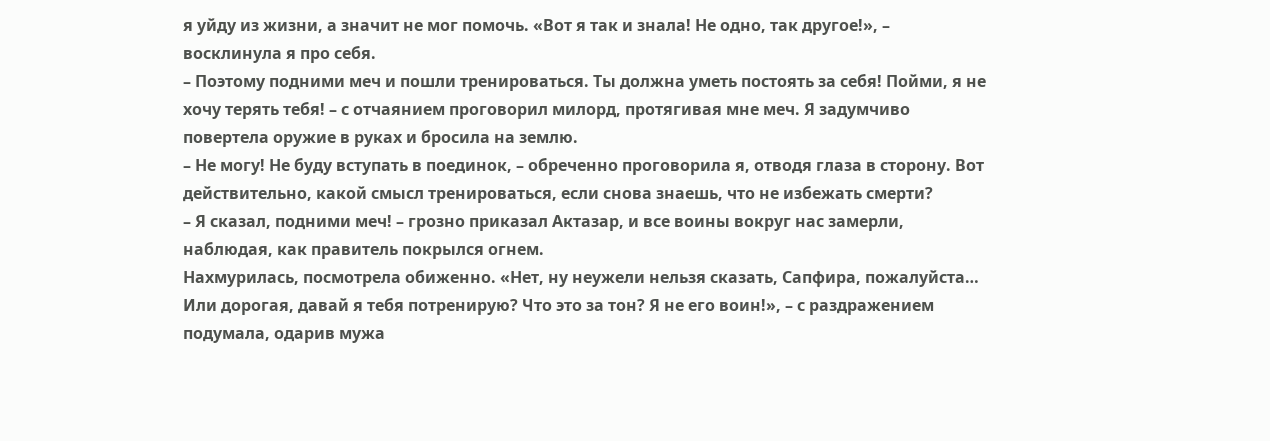я уйду из жизни, а значит не мог помочь. «Вот я так и знала! Не одно, так другое!», – восклинула я про себя.
– Поэтому подними меч и пошли тренироваться. Ты должна уметь постоять за себя! Пойми, я не хочу терять тебя! – с отчаянием проговорил милорд, протягивая мне меч. Я задумчиво повертела оружие в руках и бросила на землю.
– Не могу! Не буду вступать в поединок, – обреченно проговорила я, отводя глаза в сторону. Вот действительно, какой смысл тренироваться, если снова знаешь, что не избежать смерти?
– Я сказал, подними меч! – грозно приказал Актазар, и все воины вокруг нас замерли, наблюдая, как правитель покрылся огнем.
Нахмурилась, посмотрела обиженно. «Нет, ну неужели нельзя сказать, Сапфира, пожалуйста… Или дорогая, давай я тебя потренирую? Что это за тон? Я не его воин!», – с раздражением подумала, одарив мужа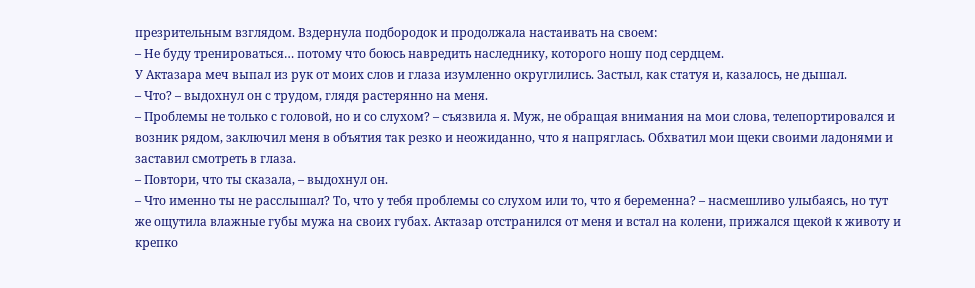презрительным взглядом. Вздернула подбородок и продолжала настаивать на своем:
– Не буду тренироваться… потому что боюсь навредить наследнику, которого ношу под сердцем.
У Актазара меч выпал из рук от моих слов и глаза изумленно округлились. Застыл, как статуя и, казалось, не дышал.
– Что? – выдохнул он с трудом, глядя растерянно на меня.
– Проблемы не только с головой, но и со слухом? – съязвила я. Муж, не обращая внимания на мои слова, телепортировался и возник рядом, заключил меня в объятия так резко и неожиданно, что я напряглась. Обхватил мои щеки своими ладонями и заставил смотреть в глаза.
– Повтори, что ты сказала, – выдохнул он.
– Что именно ты не расслышал? То, что у тебя проблемы со слухом или то, что я беременна? – насмешливо улыбаясь, но тут же ощутила влажные губы мужа на своих губах. Актазар отстранился от меня и встал на колени, прижался щекой к животу и крепко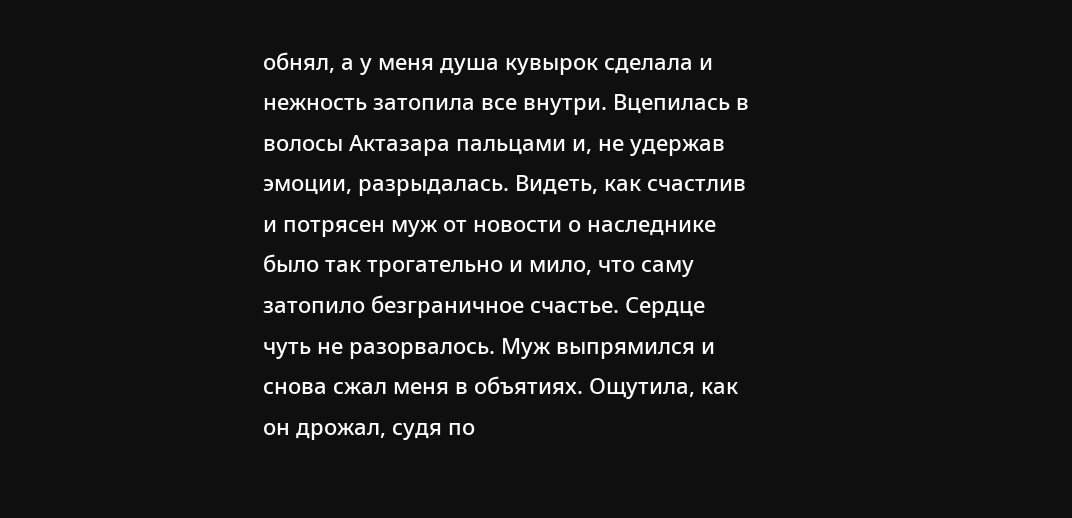обнял, а у меня душа кувырок сделала и нежность затопила все внутри. Вцепилась в волосы Актазара пальцами и, не удержав эмоции, разрыдалась. Видеть, как счастлив и потрясен муж от новости о наследнике было так трогательно и мило, что саму затопило безграничное счастье. Сердце чуть не разорвалось. Муж выпрямился и снова сжал меня в объятиях. Ощутила, как он дрожал, судя по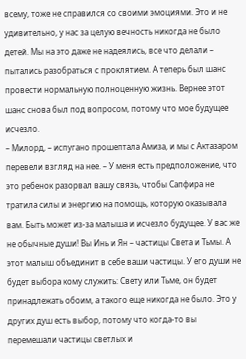всему, тоже не справился со своими эмоциями. Это и не удивительно, у нас за целую вечность никогда не было детей. Мы на это даже не надеялись, все что делали – пытались разобраться с проклятием. А теперь был шанс провести нормальную полноценную жизнь. Вернее этот шанс снова был под вопросом, потому что мое будущее исчезло.
– Милорд, – испугано прошептала Амиза, и мы с Актазаром перевели взгляд на нее. – У меня есть предположение, что это ребенок разорвал вашу связь, чтобы Сапфира не тратила силы и энергию на помощь, которую оказывала вам. Быть может из-за малыша и исчезло будущее. У вас же не обычные души! Вы Инь и Ян – частицы Света и Тьмы. А этот малыш объединит в себе ваши частицы. У его души не будет выбора кому служить: Свету или Тьме, он будет принадлежать обоим, а такого еще никогда не было. Это у других душ есть выбор, потому что когда-то вы перемешали частицы светлых и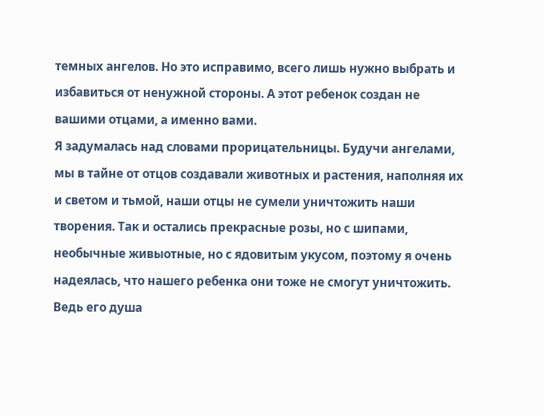темных ангелов. Но это исправимо, всего лишь нужно выбрать и избавиться от ненужной стороны. А этот ребенок создан не вашими отцами, а именно вами.
Я задумалась над словами прорицательницы. Будучи ангелами, мы в тайне от отцов создавали животных и растения, наполняя их и светом и тьмой, наши отцы не сумели уничтожить наши творения. Так и остались прекрасные розы, но с шипами, необычные живыотные, но с ядовитым укусом, поэтому я очень надеялась, что нашего ребенка они тоже не смогут уничтожить. Ведь его душа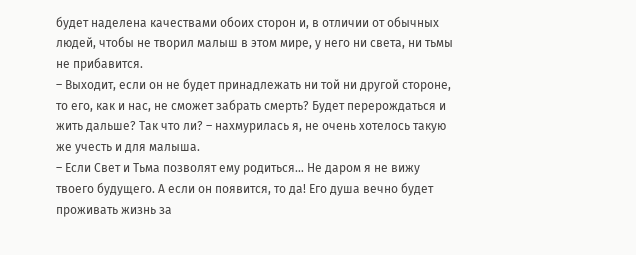будет наделена качествами обоих сторон и, в отличии от обычных людей, чтобы не творил малыш в этом мире, у него ни света, ни тьмы не прибавится.
– Выходит, если он не будет принадлежать ни той ни другой стороне, то его, как и нас, не сможет забрать смерть? Будет перерождаться и жить дальше? Так что ли? – нахмурилась я, не очень хотелось такую же учесть и для малыша.
– Если Свет и Тьма позволят ему родиться… Не даром я не вижу твоего будущего. А если он появится, то да! Его душа вечно будет проживать жизнь за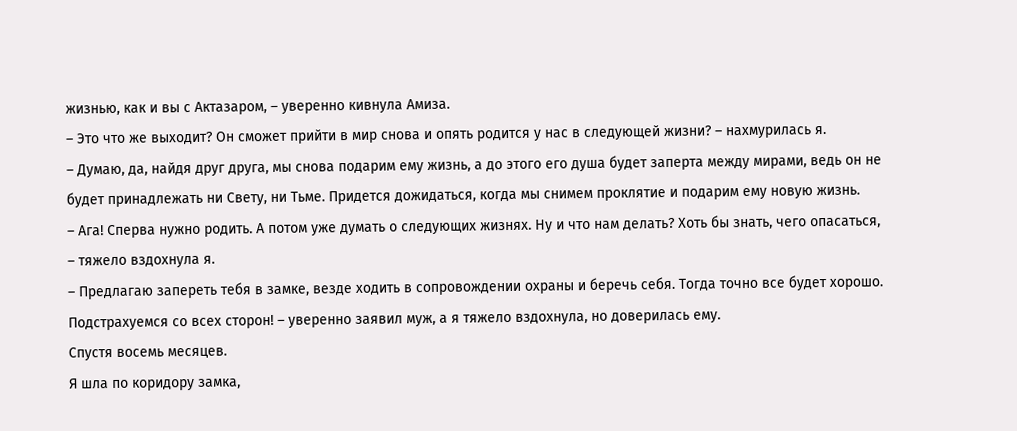жизнью, как и вы с Актазаром, – уверенно кивнула Амиза.
– Это что же выходит? Он сможет прийти в мир снова и опять родится у нас в следующей жизни? – нахмурилась я.
– Думаю, да, найдя друг друга, мы снова подарим ему жизнь, а до этого его душа будет заперта между мирами, ведь он не будет принадлежать ни Свету, ни Тьме. Придется дожидаться, когда мы снимем проклятие и подарим ему новую жизнь.
– Ага! Сперва нужно родить. А потом уже думать о следующих жизнях. Ну и что нам делать? Хоть бы знать, чего опасаться, – тяжело вздохнула я.
– Предлагаю запереть тебя в замке, везде ходить в сопровождении охраны и беречь себя. Тогда точно все будет хорошо. Подстрахуемся со всех сторон! – уверенно заявил муж, а я тяжело вздохнула, но доверилась ему.
Спустя восемь месяцев.
Я шла по коридору замка,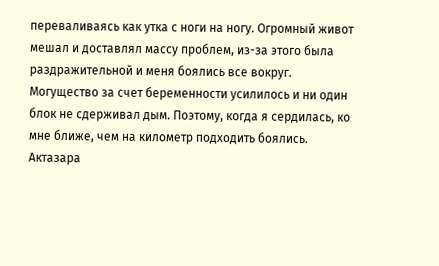переваливаясь как утка с ноги на ногу. Огромный живот мешал и доставлял массу проблем, из-за этого была раздражительной и меня боялись все вокруг. Могущество за счет беременности усилилось и ни один блок не сдерживал дым. Поэтому, когда я сердилась, ко мне ближе, чем на километр подходить боялись. Актазара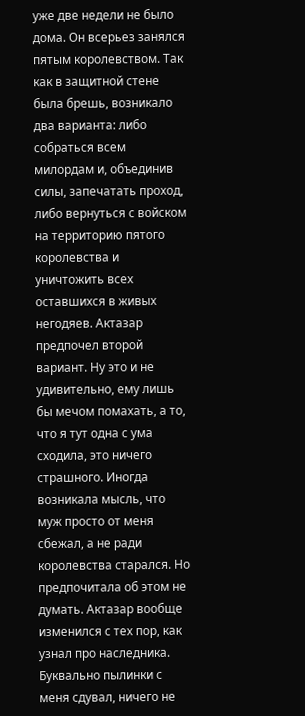уже две недели не было дома. Он всерьез занялся пятым королевством. Так как в защитной стене была брешь, возникало два варианта: либо собраться всем милордам и, объединив силы, запечатать проход, либо вернуться с войском на территорию пятого королевства и уничтожить всех оставшихся в живых негодяев. Актазар предпочел второй вариант. Ну это и не удивительно, ему лишь бы мечом помахать, а то, что я тут одна с ума сходила, это ничего страшного. Иногда возникала мысль, что муж просто от меня сбежал, а не ради королевства старался. Но предпочитала об этом не думать. Актазар вообще изменился с тех пор, как узнал про наследника. Буквально пылинки с меня сдувал, ничего не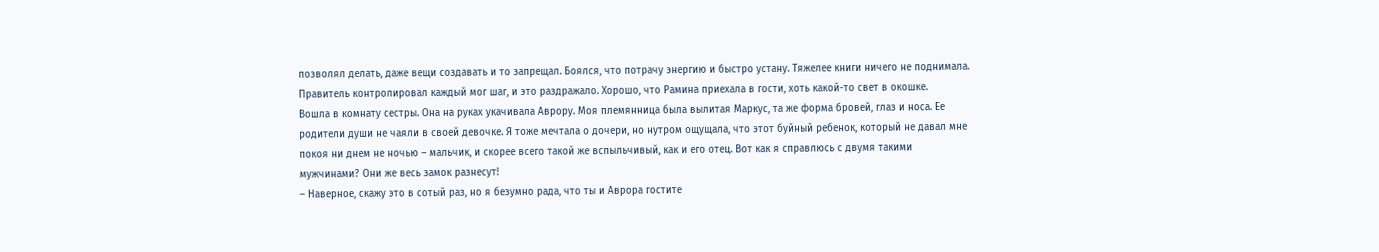позволял делать, даже вещи создавать и то запрещал. Боялся, что потрачу энергию и быстро устану. Тяжелее книги ничего не поднимала. Правитель контролировал каждый мог шаг, и это раздражало. Хорошо, что Рамина приехала в гости, хоть какой-то свет в окошке.
Вошла в комнату сестры. Она на руках укачивала Аврору. Моя племянница была вылитая Маркус, та же форма бровей, глаз и носа. Ее родители души не чаяли в своей девочке. Я тоже мечтала о дочери, но нутром ощущала, что этот буйный ребенок, который не давал мне покоя ни днем не ночью – мальчик, и скорее всего такой же вспыльчивый, как и его отец. Вот как я справлюсь с двумя такими мужчинами? Они же весь замок разнесут!
– Наверное, скажу это в сотый раз, но я безумно рада, что ты и Аврора гостите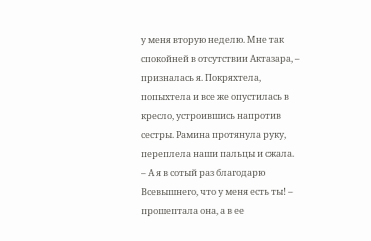у меня вторую неделю. Мне так спокойней в отсутствии Актазара, – призналась я. Покряхтела, попыхтела и все же опустилась в кресло, устроившись напротив сестры. Рамина протянула руку, переплела наши пальцы и сжала.
– А я в сотый раз благодарю Всевышнего, что у меня есть ты! – прошептала она, а в ее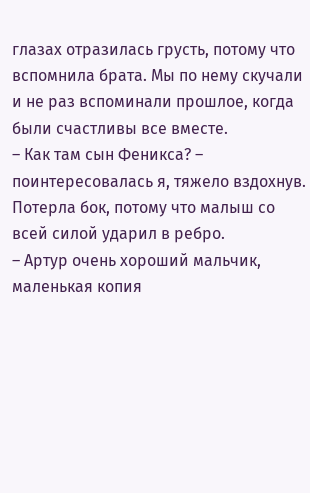глазах отразилась грусть, потому что вспомнила брата. Мы по нему скучали и не раз вспоминали прошлое, когда были счастливы все вместе.
– Как там сын Феникса? – поинтересовалась я, тяжело вздохнув. Потерла бок, потому что малыш со всей силой ударил в ребро.
– Артур очень хороший мальчик, маленькая копия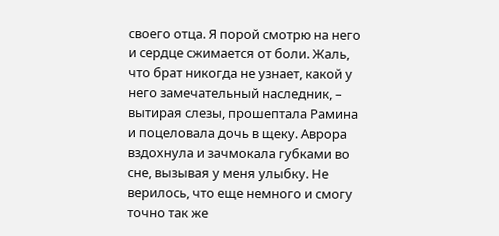своего отца. Я порой смотрю на него и сердце сжимается от боли. Жаль, что брат никогда не узнает, какой у него замечательный наследник, – вытирая слезы, прошептала Рамина и поцеловала дочь в щеку. Аврора вздохнула и зачмокала губками во сне, вызывая у меня улыбку. Не верилось, что еще немного и смогу точно так же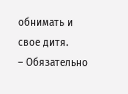обнимать и свое дитя.
– Обязательно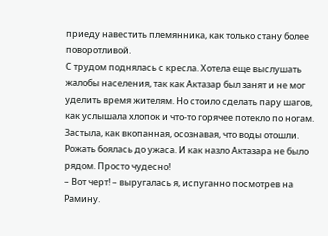приеду навестить племянника, как только стану более поворотливой.
С трудом поднялась с кресла. Хотела еще выслушать жалобы населения, так как Актазар был занят и не мог уделить время жителям. Но стоило сделать пару шагов, как услышала хлопок и что-то горячее потекло по ногам. Застыла, как вкопанная, осознавая, что воды отошли. Рожать боялась до ужаса. И как назло Актазара не было рядом. Просто чудесно!
– Вот черт! – выругалась я, испуганно посмотрев на Рамину.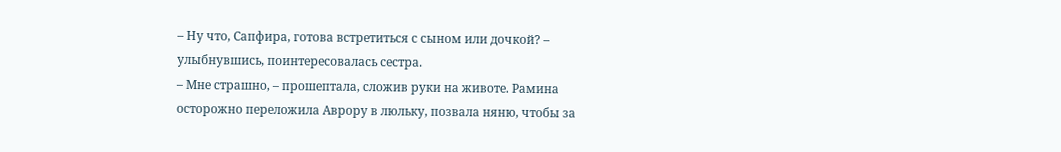– Ну что, Сапфира, готова встретиться с сыном или дочкой? – улыбнувшись, поинтересовалась сестра.
– Мне страшно, – прошептала, сложив руки на животе. Рамина осторожно переложила Аврору в люльку, позвала няню, чтобы за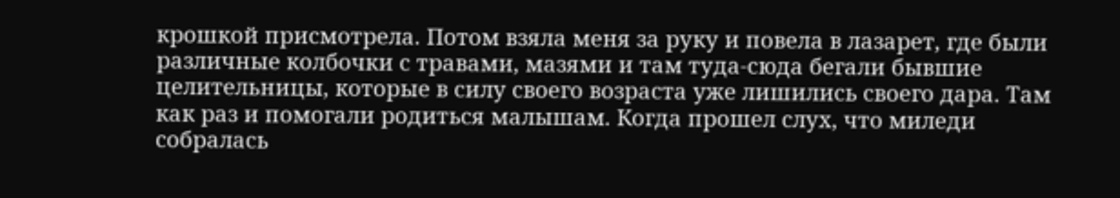крошкой присмотрела. Потом взяла меня за руку и повела в лазарет, где были различные колбочки с травами, мазями и там туда-сюда бегали бывшие целительницы, которые в силу своего возраста уже лишились своего дара. Там как раз и помогали родиться малышам. Когда прошел слух, что миледи собралась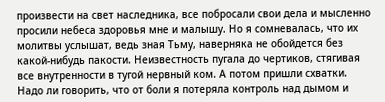произвести на свет наследника, все побросали свои дела и мысленно просили небеса здоровья мне и малышу. Но я сомневалась, что их молитвы услышат, ведь зная Тьму, наверняка не обойдется без какой-нибудь пакости. Неизвестность пугала до чертиков, стягивая все внутренности в тугой нервный ком. А потом пришли схватки. Надо ли говорить, что от боли я потеряла контроль над дымом и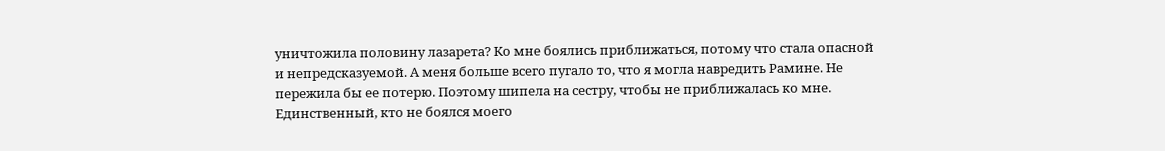уничтожила половину лазарета? Ко мне боялись приближаться, потому что стала опасной и непредсказуемой. А меня больше всего пугало то, что я могла навредить Рамине. Не пережила бы ее потерю. Поэтому шипела на сестру, чтобы не приближалась ко мне. Единственный, кто не боялся моего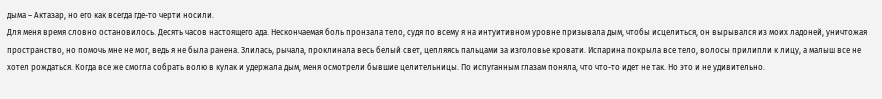дыма – Актазар, но его как всегда где-то черти носили.
Для меня время словно остановилось. Десять часов настоящего ада. Нескончаемая боль пронзала тело, судя по всему я на интуитивном уровне призывала дым, чтобы исцелиться, он вырывался из моих ладоней, уничтожая пространство, но помочь мне не мог, ведь я не была ранена. Злилась, рычала, проклинала весь белый свет, цепляясь пальцами за изголовье кровати. Испарина покрыла все тело, волосы прилипли к лицу, а малыш все не хотел рождаться. Когда все же смогла собрать волю в кулак и удержала дым, меня осмотрели бывшие целительницы. По испуганным глазам поняла, что что-то идет не так. Но это и не удивительно.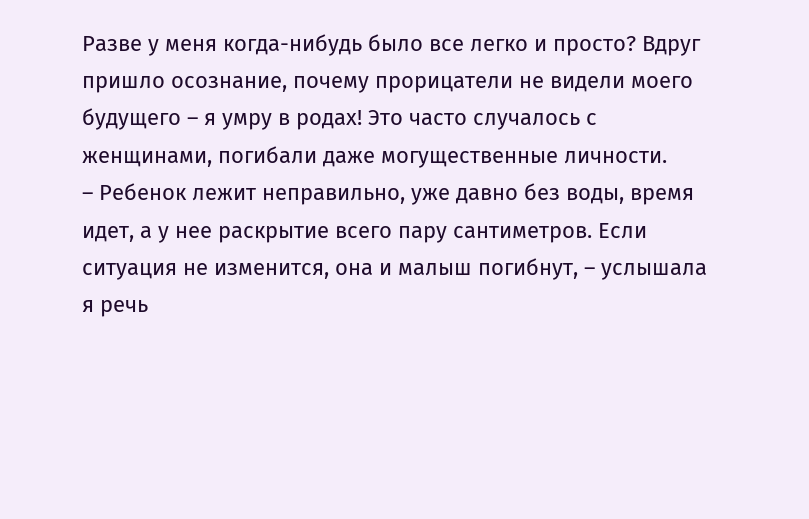Разве у меня когда-нибудь было все легко и просто? Вдруг пришло осознание, почему прорицатели не видели моего будущего – я умру в родах! Это часто случалось с женщинами, погибали даже могущественные личности.
– Ребенок лежит неправильно, уже давно без воды, время идет, а у нее раскрытие всего пару сантиметров. Если ситуация не изменится, она и малыш погибнут, – услышала я речь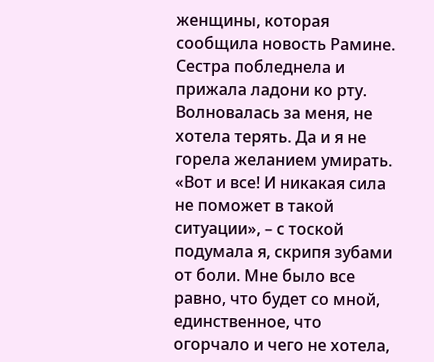женщины, которая сообщила новость Рамине. Сестра побледнела и прижала ладони ко рту. Волновалась за меня, не хотела терять. Да и я не горела желанием умирать.
«Вот и все! И никакая сила не поможет в такой ситуации», – с тоской подумала я, скрипя зубами от боли. Мне было все равно, что будет со мной, единственное, что огорчало и чего не хотела,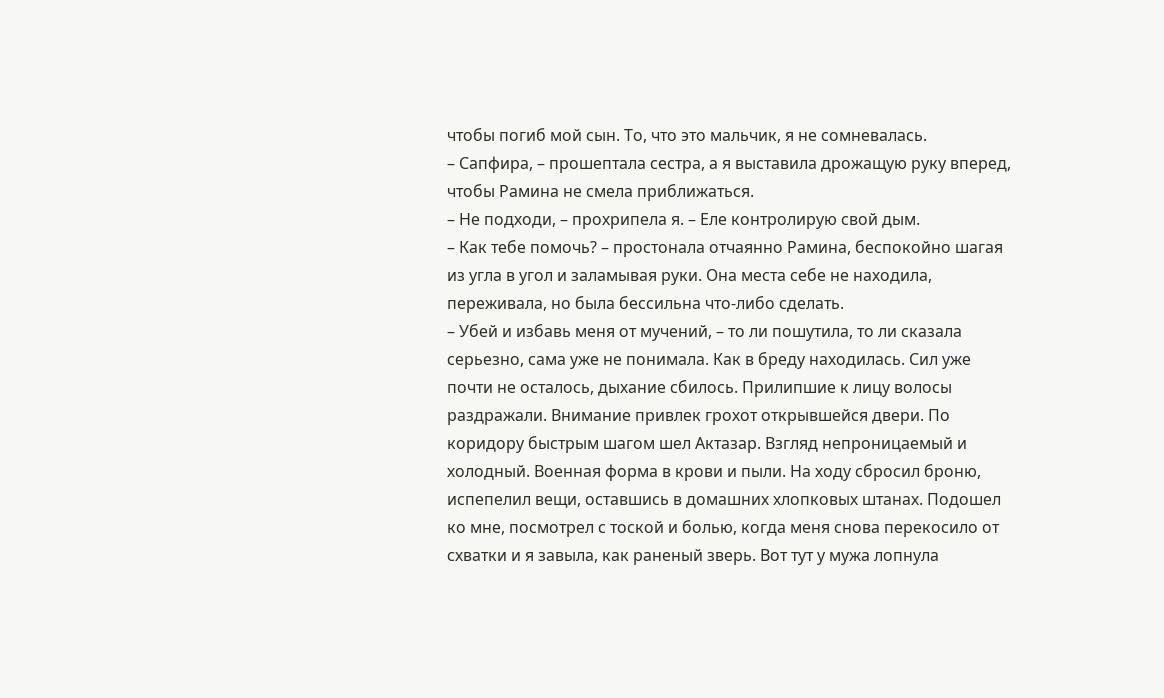чтобы погиб мой сын. То, что это мальчик, я не сомневалась.
– Сапфира, – прошептала сестра, а я выставила дрожащую руку вперед, чтобы Рамина не смела приближаться.
– Не подходи, – прохрипела я. – Еле контролирую свой дым.
– Как тебе помочь? – простонала отчаянно Рамина, беспокойно шагая из угла в угол и заламывая руки. Она места себе не находила, переживала, но была бессильна что-либо сделать.
– Убей и избавь меня от мучений, – то ли пошутила, то ли сказала серьезно, сама уже не понимала. Как в бреду находилась. Сил уже почти не осталось, дыхание сбилось. Прилипшие к лицу волосы раздражали. Внимание привлек грохот открывшейся двери. По коридору быстрым шагом шел Актазар. Взгляд непроницаемый и холодный. Военная форма в крови и пыли. На ходу сбросил броню, испепелил вещи, оставшись в домашних хлопковых штанах. Подошел ко мне, посмотрел с тоской и болью, когда меня снова перекосило от схватки и я завыла, как раненый зверь. Вот тут у мужа лопнула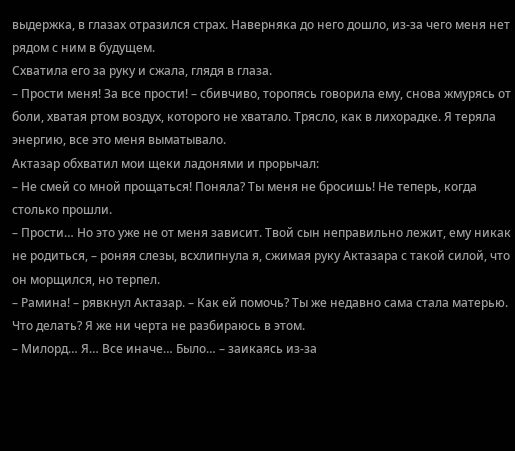выдержка, в глазах отразился страх. Наверняка до него дошло, из-за чего меня нет рядом с ним в будущем.
Схватила его за руку и сжала, глядя в глаза.
– Прости меня! За все прости! – сбивчиво, торопясь говорила ему, снова жмурясь от боли, хватая ртом воздух, которого не хватало. Трясло, как в лихорадке. Я теряла энергию, все это меня выматывало.
Актазар обхватил мои щеки ладонями и прорычал:
– Не смей со мной прощаться! Поняла? Ты меня не бросишь! Не теперь, когда столько прошли.
– Прости… Но это уже не от меня зависит. Твой сын неправильно лежит, ему никак не родиться, – роняя слезы, всхлипнула я, сжимая руку Актазара с такой силой, что он морщился, но терпел.
– Рамина! – рявкнул Актазар. – Как ей помочь? Ты же недавно сама стала матерью. Что делать? Я же ни черта не разбираюсь в этом.
– Милорд… Я… Все иначе… Было… – заикаясь из-за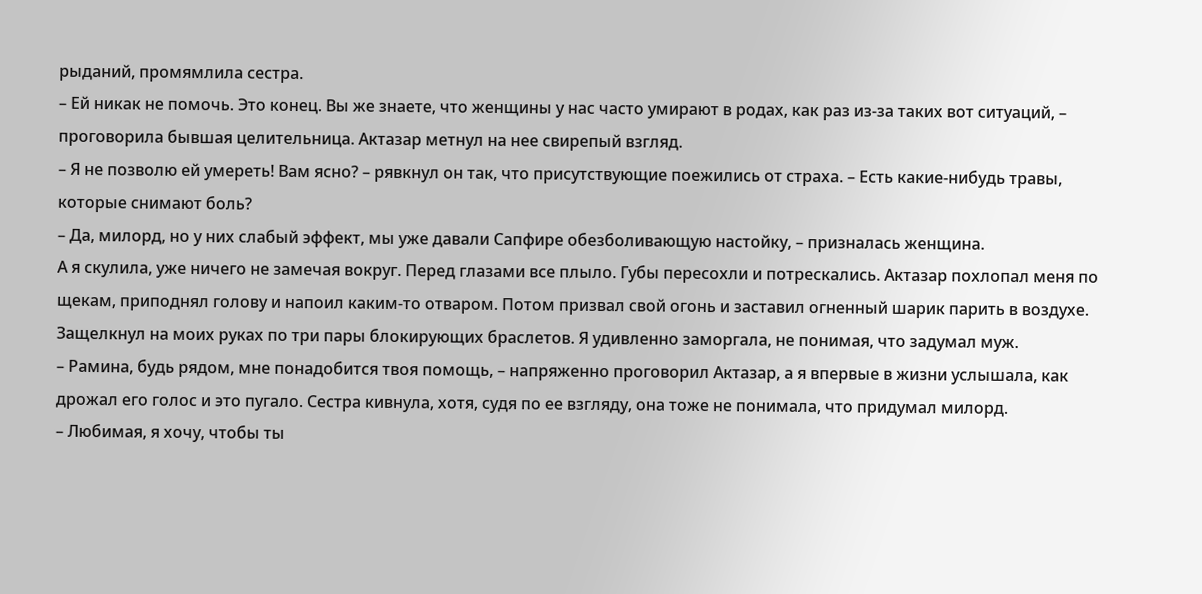рыданий, промямлила сестра.
– Ей никак не помочь. Это конец. Вы же знаете, что женщины у нас часто умирают в родах, как раз из-за таких вот ситуаций, – проговорила бывшая целительница. Актазар метнул на нее свирепый взгляд.
– Я не позволю ей умереть! Вам ясно? – рявкнул он так, что присутствующие поежились от страха. – Есть какие-нибудь травы, которые снимают боль?
– Да, милорд, но у них слабый эффект, мы уже давали Сапфире обезболивающую настойку, – призналась женщина.
А я скулила, уже ничего не замечая вокруг. Перед глазами все плыло. Губы пересохли и потрескались. Актазар похлопал меня по щекам, приподнял голову и напоил каким-то отваром. Потом призвал свой огонь и заставил огненный шарик парить в воздухе. Защелкнул на моих руках по три пары блокирующих браслетов. Я удивленно заморгала, не понимая, что задумал муж.
– Рамина, будь рядом, мне понадобится твоя помощь, – напряженно проговорил Актазар, а я впервые в жизни услышала, как дрожал его голос и это пугало. Сестра кивнула, хотя, судя по ее взгляду, она тоже не понимала, что придумал милорд.
– Любимая, я хочу, чтобы ты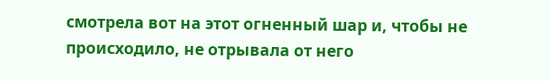смотрела вот на этот огненный шар и, чтобы не происходило, не отрывала от него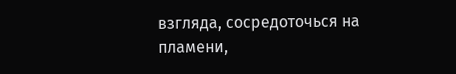взгляда, сосредоточься на пламени,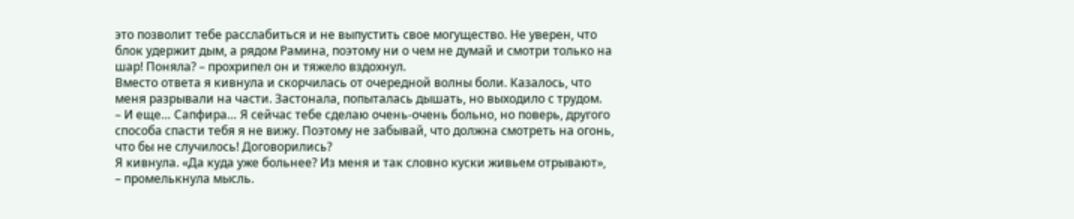это позволит тебе расслабиться и не выпустить свое могущество. Не уверен, что блок удержит дым, а рядом Рамина, поэтому ни о чем не думай и смотри только на шар! Поняла? – прохрипел он и тяжело вздохнул.
Вместо ответа я кивнула и скорчилась от очередной волны боли. Казалось, что меня разрывали на части. Застонала, попыталась дышать, но выходило с трудом.
– И еще… Сапфира… Я сейчас тебе сделаю очень-очень больно, но поверь, другого способа спасти тебя я не вижу. Поэтому не забывай, что должна смотреть на огонь, что бы не случилось! Договорились?
Я кивнула. «Да куда уже больнее? Из меня и так словно куски живьем отрывают», – промелькнула мысль.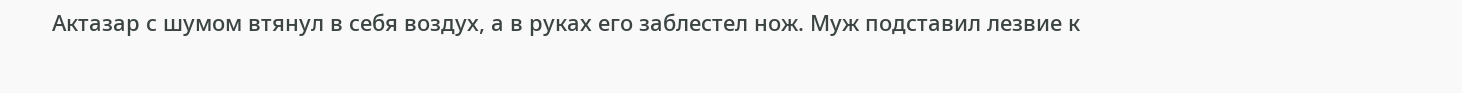Актазар с шумом втянул в себя воздух, а в руках его заблестел нож. Муж подставил лезвие к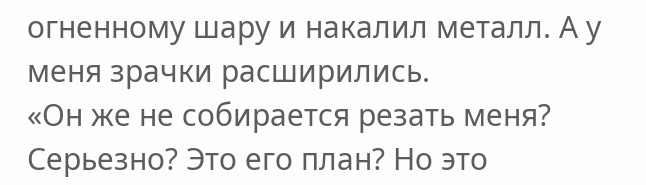огненному шару и накалил металл. А у меня зрачки расширились.
«Он же не собирается резать меня? Серьезно? Это его план? Но это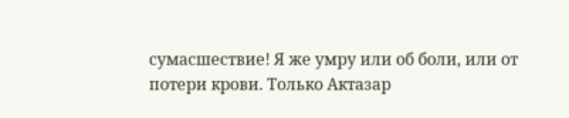сумасшествие! Я же умру или об боли, или от потери крови. Только Актазар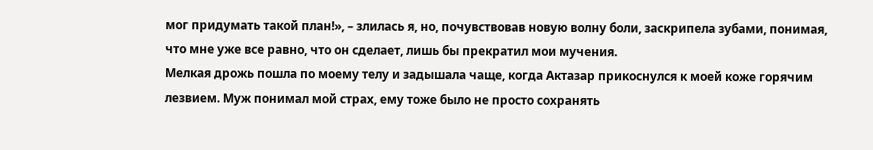мог придумать такой план!», – злилась я, но, почувствовав новую волну боли, заскрипела зубами, понимая, что мне уже все равно, что он сделает, лишь бы прекратил мои мучения.
Мелкая дрожь пошла по моему телу и задышала чаще, когда Актазар прикоснулся к моей коже горячим лезвием. Муж понимал мой страх, ему тоже было не просто сохранять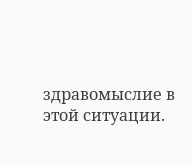здравомыслие в этой ситуации.